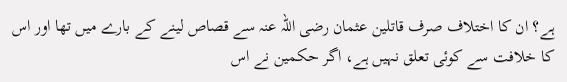ہے؟ ان کا اختلاف صرف قاتلین عثمان رضی اللہ عنہ سے قصاص لینے کے بارے میں تھا اور اس کا خلافت سے کوئی تعلق نہیں ہے، اگر حکمین نے اس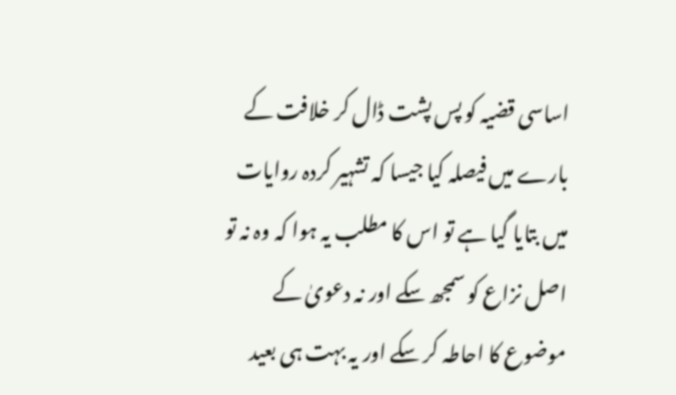اساسی قضیہ کو پس پشت ڈال کر خلافت کے بارے میں فیصلہ کیا جیسا کہ تشہیر کردہ روایات میں بتایا گیا ہے تو اس کا مطلب یہ ہوا کہ وہ نہ تو اصل نزاع کو سمجھ سکے اور نہ دعویٰ کے موضوع کا احاطہ کر سکے اور یہ بہت ہی بعید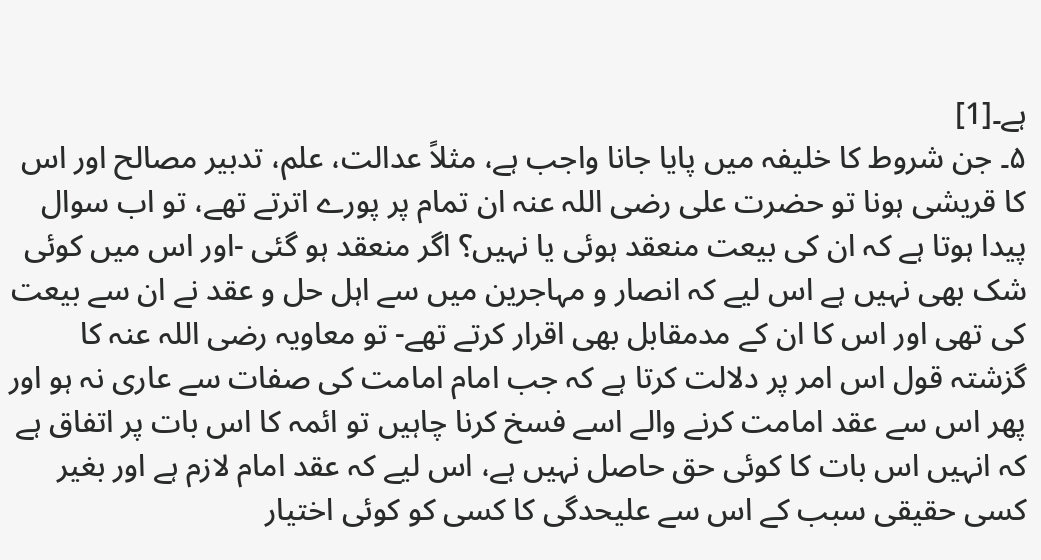ہے۔[1]
۵۔ جن شروط کا خلیفہ میں پایا جانا واجب ہے، مثلاً عدالت، علم، تدبیر مصالح اور اس کا قریشی ہونا تو حضرت علی رضی اللہ عنہ ان تمام پر پورے اترتے تھے، تو اب سوال پیدا ہوتا ہے کہ ان کی بیعت منعقد ہوئی یا نہیں؟ اگر منعقد ہو گئی -اور اس میں کوئی شک بھی نہیں ہے اس لیے کہ انصار و مہاجرین میں سے اہل حل و عقد نے ان سے بیعت کی تھی اور اس کا ان کے مدمقابل بھی اقرار کرتے تھے- تو معاویہ رضی اللہ عنہ کا گزشتہ قول اس امر پر دلالت کرتا ہے کہ جب امام امامت کی صفات سے عاری نہ ہو اور پھر اس سے عقد امامت کرنے والے اسے فسخ کرنا چاہیں تو ائمہ کا اس بات پر اتفاق ہے کہ انہیں اس بات کا کوئی حق حاصل نہیں ہے، اس لیے کہ عقد امام لازم ہے اور بغیر کسی حقیقی سبب کے اس سے علیحدگی کا کسی کو کوئی اختیار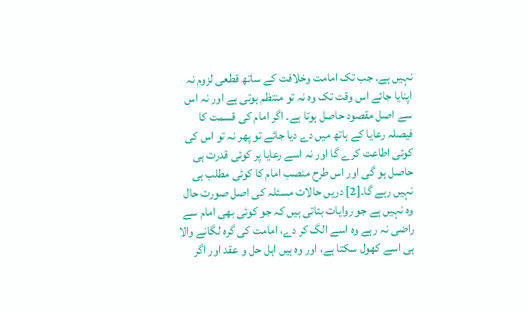نہیں ہے۔ جب تک امامت وخلافت کے ساتھ قطعی لزوم نہ اپنایا جائے اس وقت تک وہ نہ تو منتظم ہوتی ہے اور نہ اس سے اصل مقصود حاصل ہوتا ہے۔ اگر امام کی قسمت کا فیصلہ رعایا کے ہاتھ میں دے دیا جائے تو پھر نہ تو اس کی کوئی اطاعت کرے گا اور نہ اسے رعایا پر کوئی قدرت ہی حاصل ہو گی اور اس طرح منصب امام کا کوئی مطلب ہی نہیں رہے گا۔[2] دریں حالات مسئلہ کی اصل صورت حال وہ نہیں ہے جو روایات بتاتی ہیں کہ جو کوئی بھی امام سے راضی نہ رہے وہ اسے الگ کر دے، امامت کی گرہ لگانے والا ہی اسے کھول سکتا ہے، اور وہ ہیں اہل حل و عقد اور اگر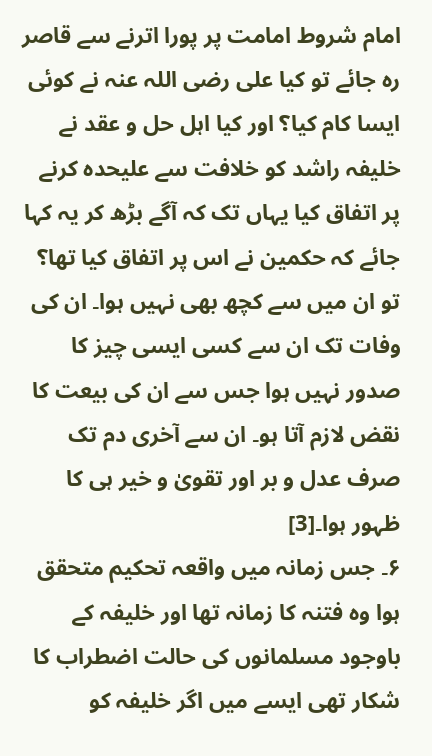امام شروط امامت پر پورا اترنے سے قاصر رہ جائے تو کیا علی رضی اللہ عنہ نے کوئی ایسا کام کیا؟ اور کیا اہل حل و عقد نے خلیفہ راشد کو خلافت سے علیحدہ کرنے پر اتفاق کیا یہاں تک کہ آگے بڑھ کر یہ کہا جائے کہ حکمین نے اس پر اتفاق کیا تھا؟ تو ان میں سے کچھ بھی نہیں ہوا۔ ان کی وفات تک ان سے کسی ایسی چیز کا صدور نہیں ہوا جس سے ان کی بیعت کا نقض لازم آتا ہو۔ ان سے آخری دم تک صرف عدل و بر اور تقویٰ و خیر ہی کا ظہور ہوا۔[3]
۶۔ جس زمانہ میں واقعہ تحکیم متحقق ہوا وہ فتنہ کا زمانہ تھا اور خلیفہ کے باوجود مسلمانوں کی حالت اضطراب کا شکار تھی ایسے میں اگر خلیفہ کو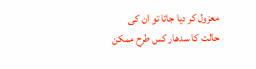معزول کر دیا جاتا تو ان کی حالت کا سدھار کس طرح ممکن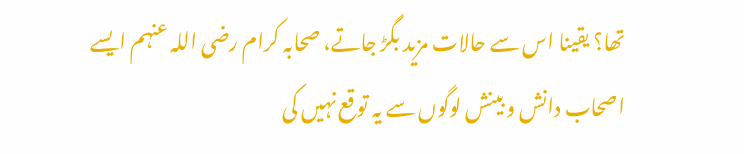تھا؟ یقینا اس سے حالات مزید بگڑ جاتے، صحابہ کرام رضی اللہ عنہم ایسے اصحاب دانش و بینش لوگوں سے یہ توقع نہیں کی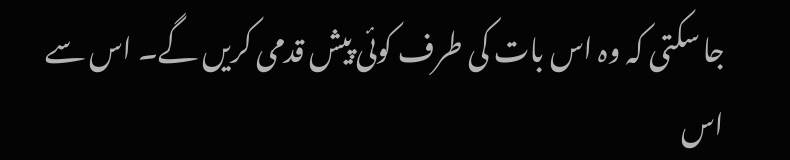جا سکتی کہ وہ اس بات کی طرف کوئی پیش قدمی کریں گے۔ اس سے اس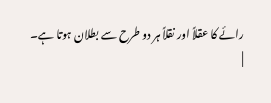رائے کا عقلاً اور نقلاً ہر دو طرح سے بطلان ہوتا ہے۔
|